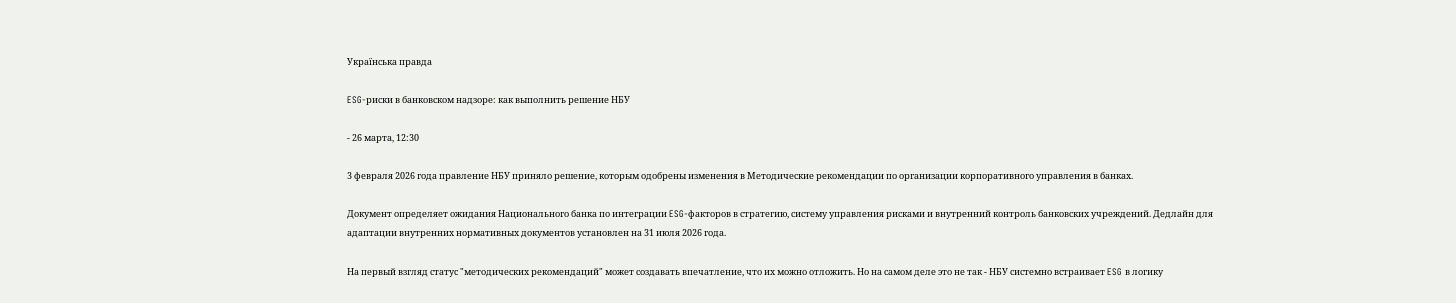Українська правда

ESG-риски в банковском надзоре: как выполнить решение НБУ

- 26 марта, 12:30

3 февраля 2026 года правление НБУ приняло решение, которым одобрены изменения в Методические рекомендации по организации корпоративного управления в банках.

Документ определяет ожидания Национального банка по интеграции ESG-факторов в стратегию, систему управления рисками и внутренний контроль банковских учреждений. Дедлайн для адаптации внутренних нормативных документов установлен на 31 июля 2026 года.

На первый взгляд статус "методических рекомендаций" может создавать впечатление, что их можно отложить. Но на самом деле это не так - НБУ системно встраивает ESG в логику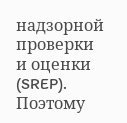надзорной проверки и оценки (SREP). Поэтому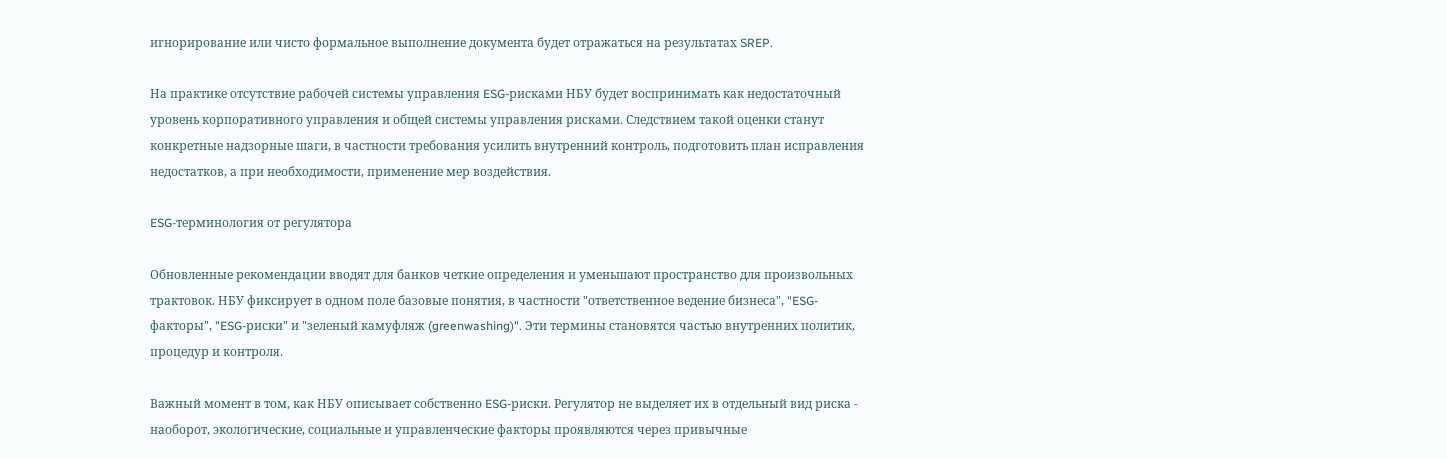игнорирование или чисто формальное выполнение документа будет отражаться на результатах SREP.

На практике отсутствие рабочей системы управления ESG-рисками НБУ будет воспринимать как недостаточный уровень корпоративного управления и общей системы управления рисками. Следствием такой оценки станут конкретные надзорные шаги, в частности требования усилить внутренний контроль, подготовить план исправления недостатков, а при необходимости, применение мер воздействия.

ESG-терминология от регулятора

Обновленные рекомендации вводят для банков четкие определения и уменьшают пространство для произвольных трактовок. НБУ фиксирует в одном поле базовые понятия, в частности "ответственное ведение бизнеса", "ESG-факторы", "ESG-риски" и "зеленый камуфляж (greenwashing)". Эти термины становятся частью внутренних политик, процедур и контроля.

Важный момент в том, как НБУ описывает собственно ESG-риски. Регулятор не выделяет их в отдельный вид риска - наоборот, экологические, социальные и управленческие факторы проявляются через привычные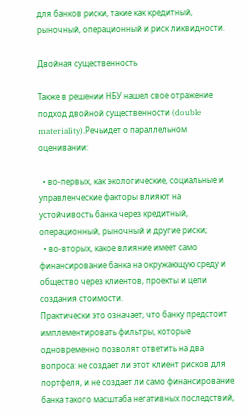для банков риски, такие как кредитный, рыночный, операционный и риск ликвидности.

Двойная существенность

Также в решении НБУ нашел свое отражение подход двойной существенности (double materiality).Речьидет о параллельном оценивании:

  • во-первых, как экологические, социальные и управленческие факторы влияют на устойчивость банка через кредитный, операционный, рыночный и другие риски;
  • во-вторых, какое влияние имеет само финансирование банка на окружающую среду и общество через клиентов, проекты и цепи создания стоимости.
Практически это означает, что банку предстоит имплементировать фильтры, которые одновременно позволят ответить на два вопроса: не создает ли этот клиент рисков для портфеля, и не создает ли само финансирование банка такого масштаба негативных последствий,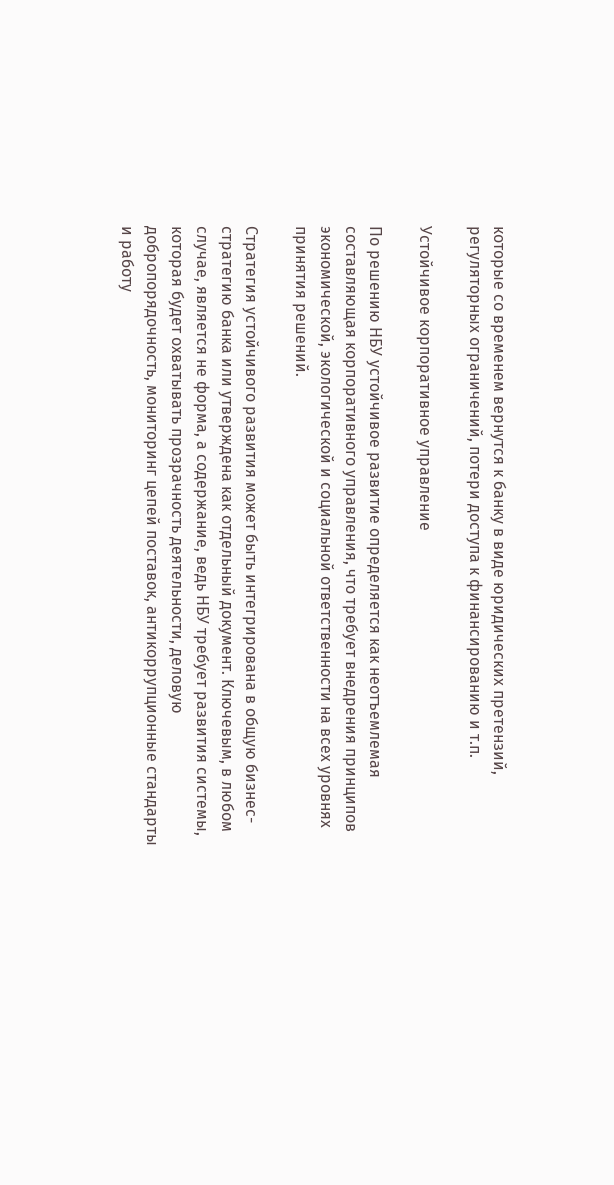которые со временем вернутся к банку в виде юридических претензий, регуляторных ограничений, потери доступа к финансированию и т.п.

Устойчивое корпоративное управление

По решению НБУ устойчивое развитие определяется как неотъемлемая составляющая корпоративного управления, что требует внедрения принципов экономической, экологической и социальной ответственности на всех уровнях принятия решений.

Стратегия устойчивого развития может быть интегрирована в общую бизнес-стратегию банка или утверждена как отдельный документ. Ключевым, в любом случае, является не форма, а содержание, ведь НБУ требует развития системы, которая будет охватывать прозрачность деятельности, деловую добропорядочность, мониторинг цепей поставок, антикоррупционные стандарты и работу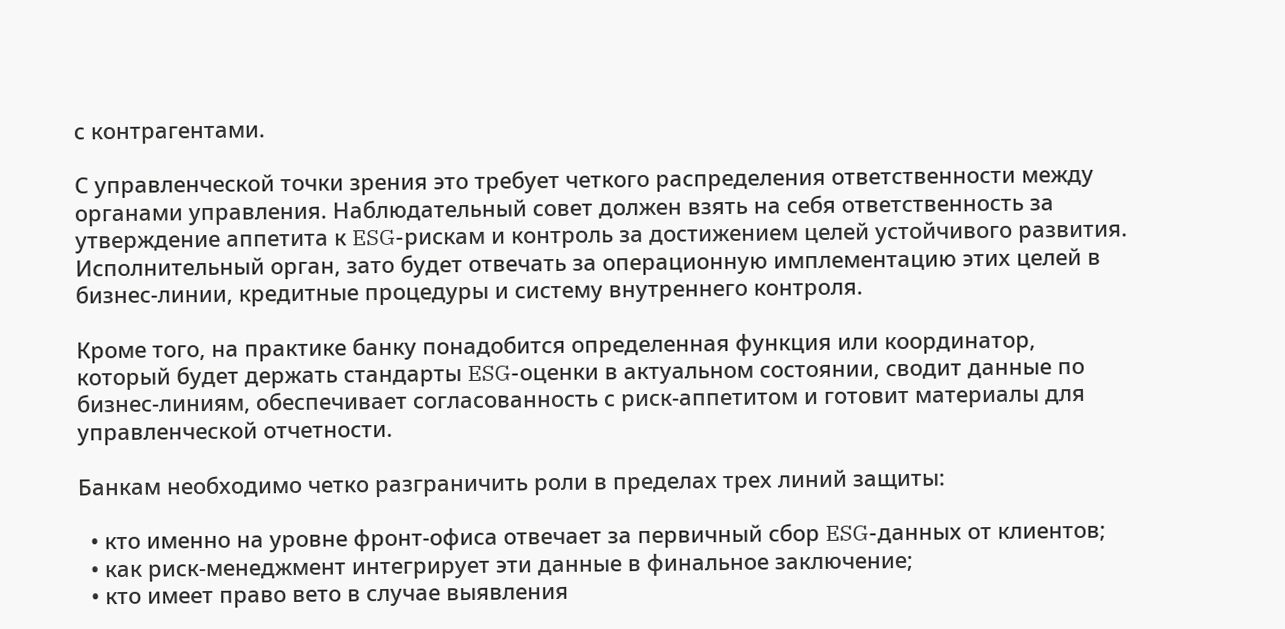с контрагентами.

С управленческой точки зрения это требует четкого распределения ответственности между органами управления. Наблюдательный совет должен взять на себя ответственность за утверждение аппетита к ESG-рискам и контроль за достижением целей устойчивого развития. Исполнительный орган, зато будет отвечать за операционную имплементацию этих целей в бизнес-линии, кредитные процедуры и систему внутреннего контроля.

Кроме того, на практике банку понадобится определенная функция или координатор, который будет держать стандарты ESG-оценки в актуальном состоянии, сводит данные по бизнес-линиям, обеспечивает согласованность с риск-аппетитом и готовит материалы для управленческой отчетности.

Банкам необходимо четко разграничить роли в пределах трех линий защиты:

  • кто именно на уровне фронт-офиса отвечает за первичный сбор ESG-данных от клиентов;
  • как риск-менеджмент интегрирует эти данные в финальное заключение;
  • кто имеет право вето в случае выявления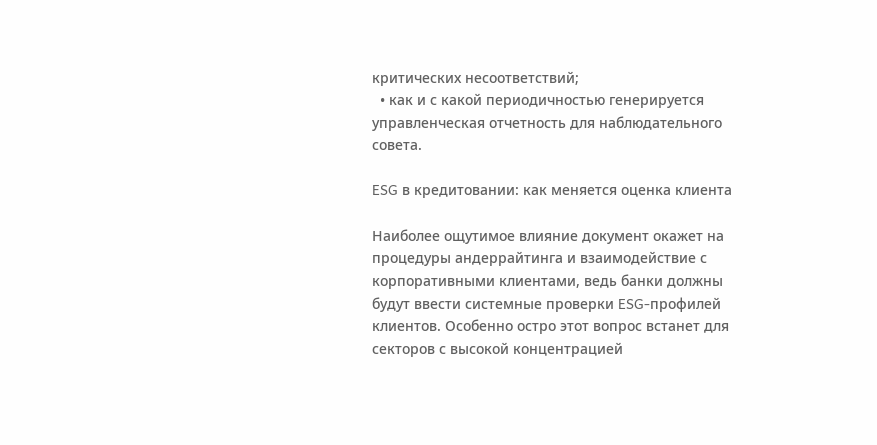критических несоответствий;
  • как и с какой периодичностью генерируется управленческая отчетность для наблюдательного совета.

ESG в кредитовании: как меняется оценка клиента

Наиболее ощутимое влияние документ окажет на процедуры андеррайтинга и взаимодействие с корпоративными клиентами, ведь банки должны будут ввести системные проверки ESG-профилей клиентов. Особенно остро этот вопрос встанет для секторов с высокой концентрацией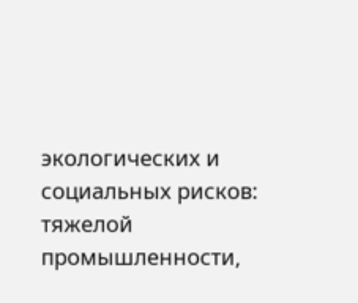экологических и социальных рисков: тяжелой промышленности,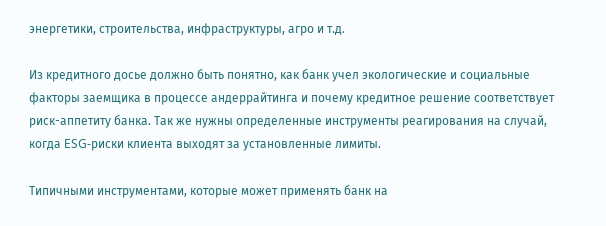энергетики, строительства, инфраструктуры, агро и т.д.

Из кредитного досье должно быть понятно, как банк учел экологические и социальные факторы заемщика в процессе андеррайтинга и почему кредитное решение соответствует риск-аппетиту банка. Так же нужны определенные инструменты реагирования на случай, когда ESG-риски клиента выходят за установленные лимиты.

Типичными инструментами, которые может применять банк на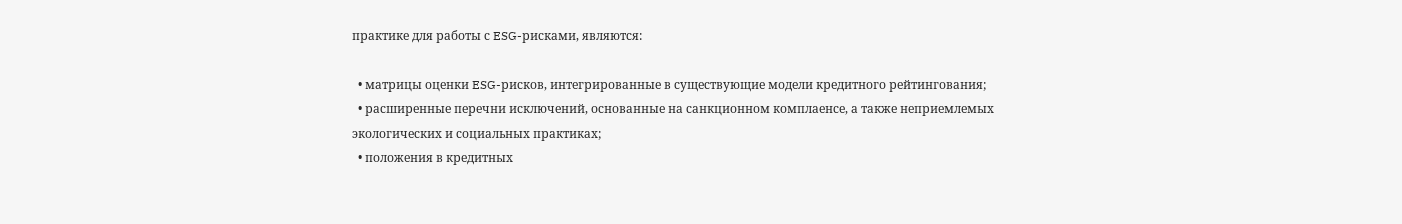практике для работы с ESG-рисками, являются:

  • матрицы оценки ESG-рисков, интегрированные в существующие модели кредитного рейтингования;
  • расширенные перечни исключений, основанные на санкционном комплаенсе, а также неприемлемых экологических и социальных практиках;
  • положения в кредитных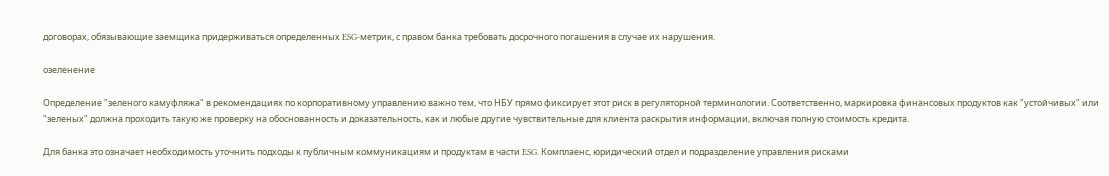договорах, обязывающие заемщика придерживаться определенных ESG-метрик, с правом банка требовать досрочного погашения в случае их нарушения.

озеленение

Определение "зеленого камуфляжа" в рекомендациях по корпоративному управлению важно тем, что НБУ прямо фиксирует этот риск в регуляторной терминологии. Соответственно, маркировка финансовых продуктов как "устойчивых" или "зеленых" должна проходить такую же проверку на обоснованность и доказательность, как и любые другие чувствительные для клиента раскрытия информации, включая полную стоимость кредита.

Для банка это означает необходимость уточнить подходы к публичным коммуникациям и продуктам в части ESG. Комплаенс, юридический отдел и подразделение управления рисками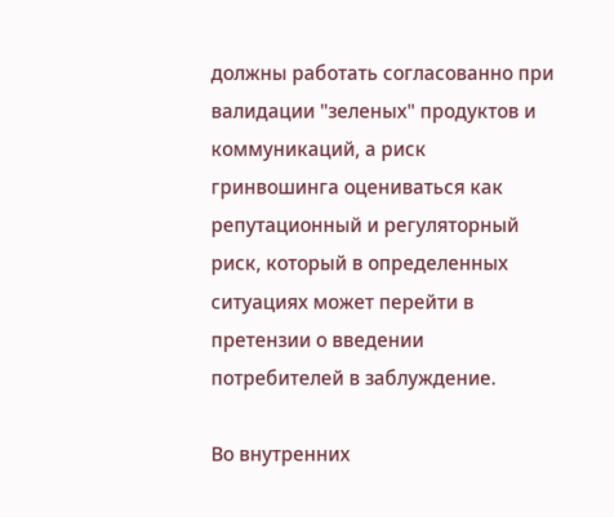должны работать согласованно при валидации "зеленых" продуктов и коммуникаций, а риск гринвошинга оцениваться как репутационный и регуляторный риск, который в определенных ситуациях может перейти в претензии о введении потребителей в заблуждение.

Во внутренних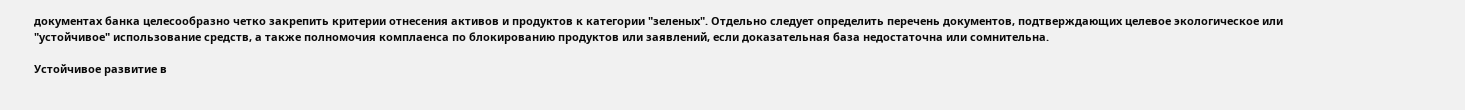документах банка целесообразно четко закрепить критерии отнесения активов и продуктов к категории "зеленых". Отдельно следует определить перечень документов, подтверждающих целевое экологическое или "устойчивое" использование средств, а также полномочия комплаенса по блокированию продуктов или заявлений, если доказательная база недостаточна или сомнительна.

Устойчивое развитие в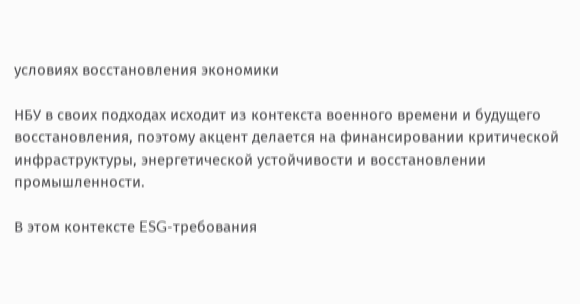условиях восстановления экономики

НБУ в своих подходах исходит из контекста военного времени и будущего восстановления, поэтому акцент делается на финансировании критической инфраструктуры, энергетической устойчивости и восстановлении промышленности.

В этом контексте ESG-требования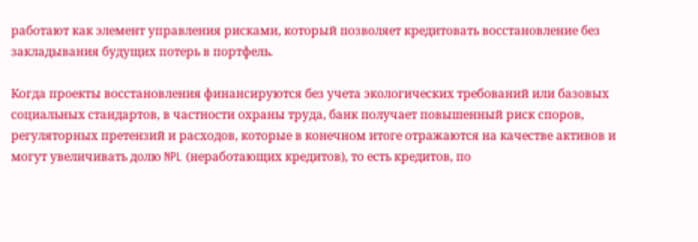работают как элемент управления рисками, который позволяет кредитовать восстановление без закладывания будущих потерь в портфель.

Когда проекты восстановления финансируются без учета экологических требований или базовых социальных стандартов, в частности охраны труда, банк получает повышенный риск споров, регуляторных претензий и расходов, которые в конечном итоге отражаются на качестве активов и могут увеличивать долю NPL (неработающих кредитов), то есть кредитов, по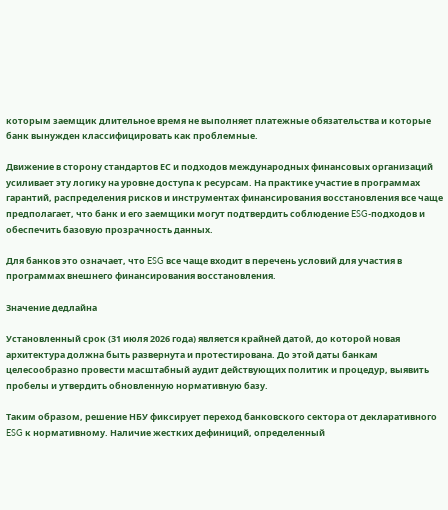которым заемщик длительное время не выполняет платежные обязательства и которые банк вынужден классифицировать как проблемные.

Движение в сторону стандартов ЕС и подходов международных финансовых организаций усиливает эту логику на уровне доступа к ресурсам. На практике участие в программах гарантий, распределения рисков и инструментах финансирования восстановления все чаще предполагает, что банк и его заемщики могут подтвердить соблюдение ESG-подходов и обеспечить базовую прозрачность данных.

Для банков это означает, что ESG все чаще входит в перечень условий для участия в программах внешнего финансирования восстановления.

Значение дедлайна

Установленный срок (31 июля 2026 года) является крайней датой, до которой новая архитектура должна быть развернута и протестирована. До этой даты банкам целесообразно провести масштабный аудит действующих политик и процедур, выявить пробелы и утвердить обновленную нормативную базу.

Таким образом, решение НБУ фиксирует переход банковского сектора от декларативного ESG к нормативному. Наличие жестких дефиниций, определенный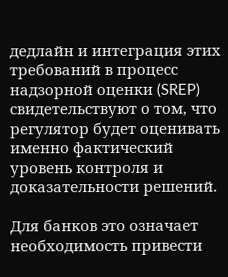дедлайн и интеграция этих требований в процесс надзорной оценки (SREP) свидетельствуют о том, что регулятор будет оценивать именно фактический уровень контроля и доказательности решений.

Для банков это означает необходимость привести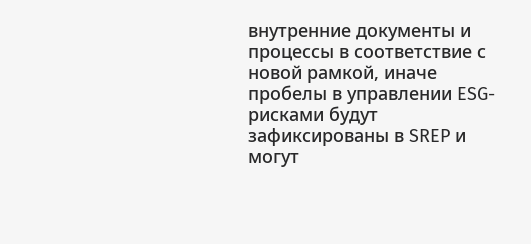внутренние документы и процессы в соответствие с новой рамкой, иначе пробелы в управлении ESG-рисками будут зафиксированы в SREP и могут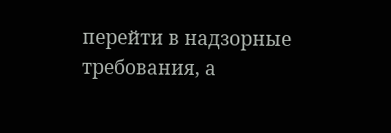перейти в надзорные требования, а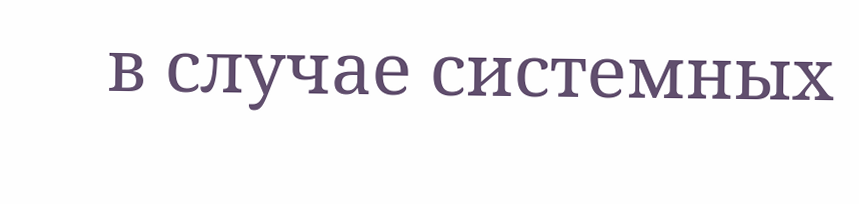в случае системных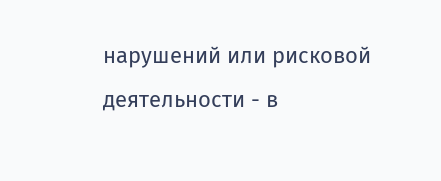нарушений или рисковой деятельности - в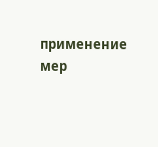применение мер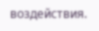воздействия.